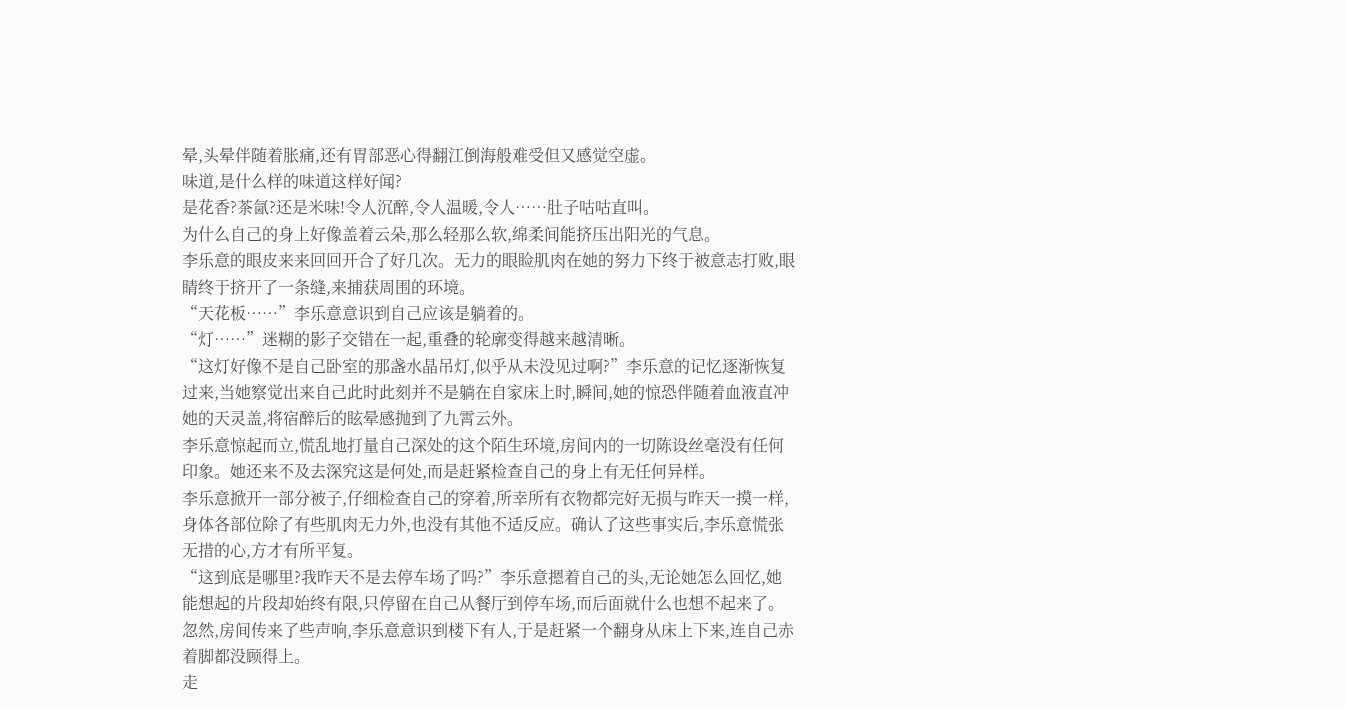晕,头晕伴随着胀痛,还有胃部恶心得翻江倒海般难受但又感觉空虚。
味道,是什么样的味道这样好闻?
是花香?茶氤?还是米味!令人沉醉,令人温暖,令人……肚子咕咕直叫。
为什么自己的身上好像盖着云朵,那么轻那么软,绵柔间能挤压出阳光的气息。
李乐意的眼皮来来回回开合了好几次。无力的眼睑肌肉在她的努力下终于被意志打败,眼睛终于挤开了一条缝,来捕获周围的环境。
“天花板……”李乐意意识到自己应该是躺着的。
“灯……”迷糊的影子交错在一起,重叠的轮廓变得越来越清晰。
“这灯好像不是自己卧室的那盏水晶吊灯,似乎从未没见过啊?”李乐意的记忆逐渐恢复过来,当她察觉出来自己此时此刻并不是躺在自家床上时,瞬间,她的惊恐伴随着血液直冲她的天灵盖,将宿醉后的眩晕感抛到了九霄云外。
李乐意惊起而立,慌乱地打量自己深处的这个陌生环境,房间内的一切陈设丝毫没有任何印象。她还来不及去深究这是何处,而是赶紧检查自己的身上有无任何异样。
李乐意掀开一部分被子,仔细检查自己的穿着,所幸所有衣物都完好无损与昨天一摸一样,身体各部位除了有些肌肉无力外,也没有其他不适反应。确认了这些事实后,李乐意慌张无措的心,方才有所平复。
“这到底是哪里?我昨天不是去停车场了吗?”李乐意摁着自己的头,无论她怎么回忆,她能想起的片段却始终有限,只停留在自己从餐厅到停车场,而后面就什么也想不起来了。
忽然,房间传来了些声响,李乐意意识到楼下有人,于是赶紧一个翻身从床上下来,连自己赤着脚都没顾得上。
走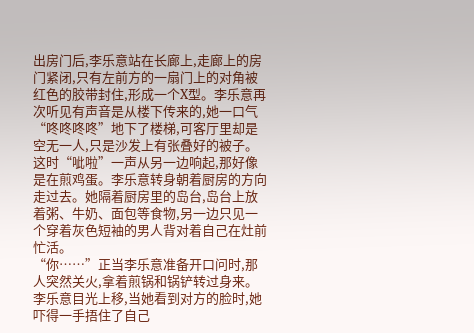出房门后,李乐意站在长廊上,走廊上的房门紧闭,只有左前方的一扇门上的对角被红色的胶带封住,形成一个X型。李乐意再次听见有声音是从楼下传来的,她一口气“咚咚咚咚”地下了楼梯,可客厅里却是空无一人,只是沙发上有张叠好的被子。
这时“呲啦”一声从另一边响起,那好像是在煎鸡蛋。李乐意转身朝着厨房的方向走过去。她隔着厨房里的岛台,岛台上放着粥、牛奶、面包等食物,另一边只见一个穿着灰色短袖的男人背对着自己在灶前忙活。
“你……”正当李乐意准备开口问时,那人突然关火,拿着煎锅和锅铲转过身来。李乐意目光上移,当她看到对方的脸时,她吓得一手捂住了自己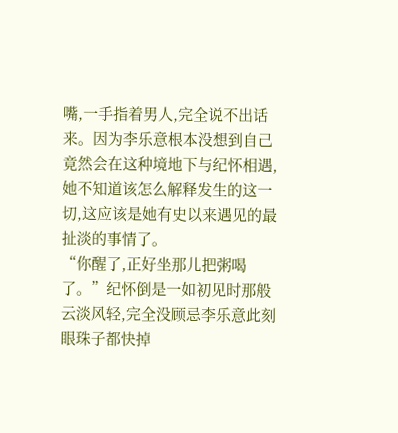嘴,一手指着男人,完全说不出话来。因为李乐意根本没想到自己竟然会在这种境地下与纪怀相遇,她不知道该怎么解释发生的这一切,这应该是她有史以来遇见的最扯淡的事情了。
“你醒了,正好坐那儿把粥喝了。”纪怀倒是一如初见时那般云淡风轻,完全没顾忌李乐意此刻眼珠子都快掉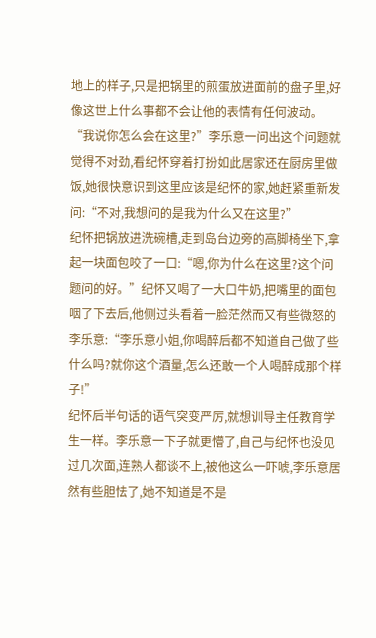地上的样子,只是把锅里的煎蛋放进面前的盘子里,好像这世上什么事都不会让他的表情有任何波动。
“我说你怎么会在这里?”李乐意一问出这个问题就觉得不对劲,看纪怀穿着打扮如此居家还在厨房里做饭,她很快意识到这里应该是纪怀的家,她赶紧重新发问:“不对,我想问的是我为什么又在这里?”
纪怀把锅放进洗碗槽,走到岛台边旁的高脚椅坐下,拿起一块面包咬了一口:“嗯,你为什么在这里?这个问题问的好。”纪怀又喝了一大口牛奶,把嘴里的面包咽了下去后,他侧过头看着一脸茫然而又有些微怒的李乐意:“李乐意小姐,你喝醉后都不知道自己做了些什么吗?就你这个酒量,怎么还敢一个人喝醉成那个样子!”
纪怀后半句话的语气突变严厉,就想训导主任教育学生一样。李乐意一下子就更懵了,自己与纪怀也没见过几次面,连熟人都谈不上,被他这么一吓唬,李乐意居然有些胆怯了,她不知道是不是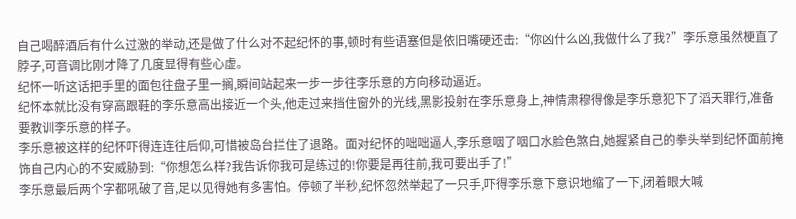自己喝醉酒后有什么过激的举动,还是做了什么对不起纪怀的事,顿时有些语塞但是依旧嘴硬还击:“你凶什么凶,我做什么了我?”李乐意虽然梗直了脖子,可音调比刚才降了几度显得有些心虚。
纪怀一听这话把手里的面包往盘子里一搁,瞬间站起来一步一步往李乐意的方向移动逼近。
纪怀本就比没有穿高跟鞋的李乐意高出接近一个头,他走过来挡住窗外的光线,黑影投射在李乐意身上,神情肃穆得像是李乐意犯下了滔天罪行,准备要教训李乐意的样子。
李乐意被这样的纪怀吓得连连往后仰,可惜被岛台拦住了退路。面对纪怀的咄咄逼人,李乐意咽了咽口水脸色煞白,她握紧自己的拳头举到纪怀面前掩饰自己内心的不安威胁到:“你想怎么样?我告诉你我可是练过的!你要是再往前,我可要出手了!”
李乐意最后两个字都吼破了音,足以见得她有多害怕。停顿了半秒,纪怀忽然举起了一只手,吓得李乐意下意识地缩了一下,闭着眼大喊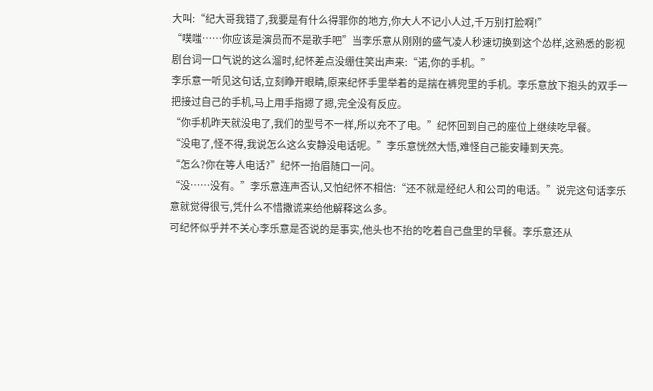大叫:“纪大哥我错了,我要是有什么得罪你的地方,你大人不记小人过,千万别打脸啊!”
“噗嗤……你应该是演员而不是歌手吧”当李乐意从刚刚的盛气凌人秒速切换到这个怂样,这熟悉的影视剧台词一口气说的这么溜时,纪怀差点没绷住笑出声来:“诺,你的手机。”
李乐意一听见这句话,立刻睁开眼睛,原来纪怀手里举着的是揣在裤兜里的手机。李乐意放下抱头的双手一把接过自己的手机,马上用手指摁了摁,完全没有反应。
“你手机昨天就没电了,我们的型号不一样,所以充不了电。”纪怀回到自己的座位上继续吃早餐。
“没电了,怪不得,我说怎么这么安静没电话呢。”李乐意恍然大悟,难怪自己能安睡到天亮。
“怎么?你在等人电话?”纪怀一抬眉随口一问。
“没……没有。”李乐意连声否认,又怕纪怀不相信:“还不就是经纪人和公司的电话。”说完这句话李乐意就觉得很亏,凭什么不惜撒谎来给他解释这么多。
可纪怀似乎并不关心李乐意是否说的是事实,他头也不抬的吃着自己盘里的早餐。李乐意还从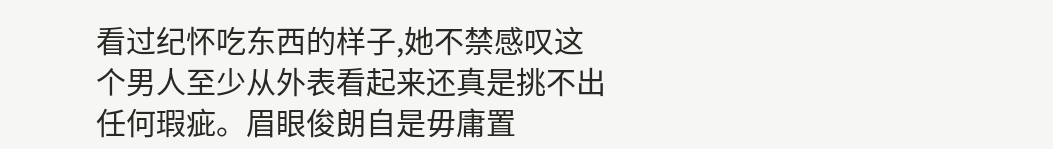看过纪怀吃东西的样子,她不禁感叹这个男人至少从外表看起来还真是挑不出任何瑕疵。眉眼俊朗自是毋庸置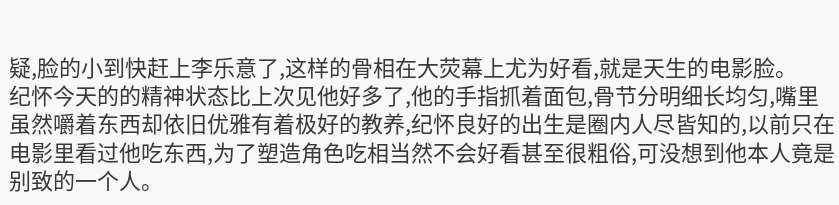疑,脸的小到快赶上李乐意了,这样的骨相在大荧幕上尤为好看,就是天生的电影脸。
纪怀今天的的精神状态比上次见他好多了,他的手指抓着面包,骨节分明细长均匀,嘴里虽然嚼着东西却依旧优雅有着极好的教养,纪怀良好的出生是圈内人尽皆知的,以前只在电影里看过他吃东西,为了塑造角色吃相当然不会好看甚至很粗俗,可没想到他本人竟是别致的一个人。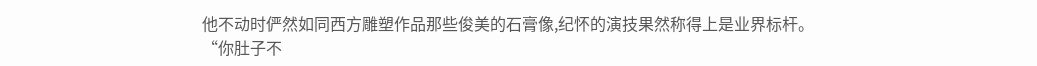他不动时俨然如同西方雕塑作品那些俊美的石膏像,纪怀的演技果然称得上是业界标杆。
“你肚子不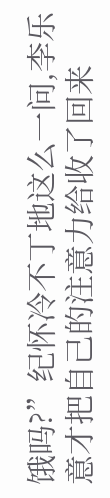饿吗?”纪怀冷不丁地这么一问,李乐意才把自己的注意力给收了回来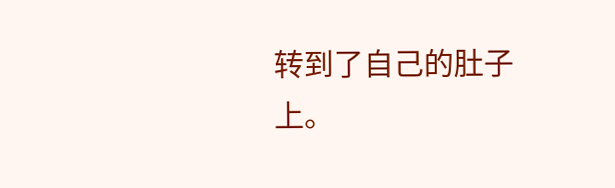转到了自己的肚子上。